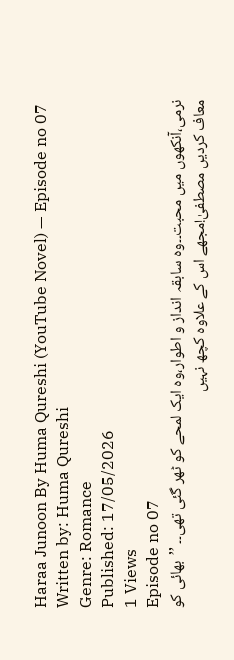Haraa Junoon By Huma Qureshi (YouTube Novel) — Episode no 07
Written by: Huma Qureshi
Genre: Romance
Published: 17/05/2026
1 Views
Episode no 07
نرمی،آنکھوں میں محبت۔۔وہ سابقہ انداز و اطوار،وہ ایک لمحے کو ٹھر گئی تھی۔۔ ’’بھائی کو معاف کردیں مصطفیٰ!مجھے اس کے علاوہ کچھ نہیں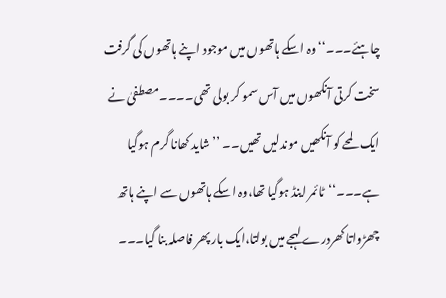چاہئے۔۔۔‘‘وہ اسکے ہاتھوں میں موجود اپنے ہاتھوں کی گرفت سخت کرتی آنکھوں میں آس سمو کر بولی تھی۔۔۔۔مصطفیٰ نے ایک لمحے کو آنکھیں موندلیں تھیں۔۔ ’’شاید کھانا گرم ہوگیا ہے۔۔۔‘‘ٹائمر اینڈ ہوگیا تھا،وہ اسکے ہاتھوں سے اپنے ہاتھ چھڑواتا کھردرے لہجے میں بولتا،ایک بار پھر فاصلہ بنا گیا۔۔۔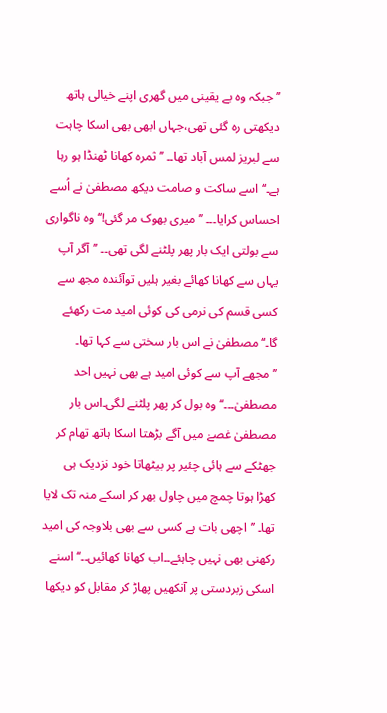’’جبکہ وہ بے یقینی میں گھری اپنے خیالی ہاتھ دیکھتی رہ گئی تھی،جہاں ابھی بھی اسکا چاہت سے لبریز لمس آباد تھا۔۔ ’’ثمرہ کھانا ٹھنڈا ہو رہا ہے۔‘‘ اسے ساکت و صامت دیکھ مصطفیٰ نے اُسے احساس کرایا۔۔۔ ’’میری بھوک مر گئی!‘‘وہ ناگواری سے بولتی ایک بار پھر پلٹنے لگی تھی۔۔ ’’آگر آپ یہاں سے کھانا کھائے بغیر ہلیں توآئندہ مجھ سے کسی قسم کی نرمی کی کوئی امید مت رکھئے گا۔‘‘مصطفیٰ نے اس بار سختی سے کہا تھا۔ ’’مجھے آپ سے کوئی امید ہے بھی نہیں احد مصطفیٰ۔۔۔‘‘ وہ بول کر پھر پلٹنے لگی۔اس بار مصطفیٰ غصےٰ میں آگے بڑھتا اسکا ہاتھ تھام کر جھٹکے سے ہائی چئیر پر بیٹھاتا خود نزدیک ہی کھڑا ہوتا چمچ میں چاول بھر کر اسکے منہ تک لایا تھا۔ ’’اچھی بات ہے کسی سے بھی بلاوجہ کی امید رکھنی بھی نہیں چاہئے۔۔اب کھانا کھائیں۔۔‘‘ اسنے اسکی زبردستی پر آنکھیں پھاڑ کر مقابل کو دیکھا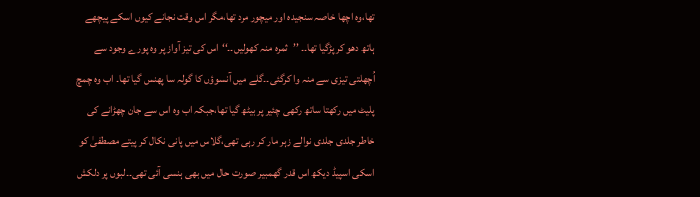تھا،وہ اچھا خاصہ سنجیدہ اور میچور مرد تھا،مگر اس وقت نجانے کیوں اسکے پیچھے ہاتھ دھو کر پڑگیا تھا۔۔ ’’ثمرہ منہ کھولیں۔۔‘‘اس کی تیز آواز پر وہ پورے وجود سے اُچھلتی تیزی سے منہ وا کرگئی۔۔گلے میں آنسوؤں کا گولہ سا پھنس گیا تھا۔ اب وہ چمچ پلیٹ میں رکھتا ساتھ رکھی چئیر پر بیٹھ گیا تھا،جبکہ اب وہ اس سے جان چھڑانے کی خاطر جلدی جلدی نوالے زہر مار کر رہی تھی،گلاس میں پانی نکال کر پیتے مصطفیٰ کو اسکی اسپیڈ دیکھ اس قدر گھمبیر صورت حال میں بھی ہنسی آئی تھی۔۔لبوں پر دلکش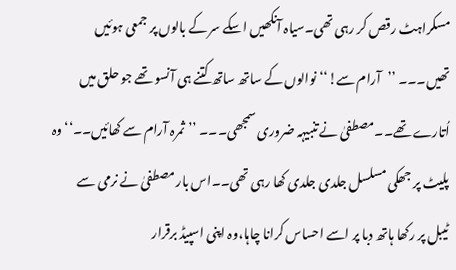مسکراہٹ رقص کر رہی تھی۔سیاہ آنکھیں اسکے سر کے بالوں پر جمعی ہوئیں تھیں۔۔۔ ’’آرام سے!‘‘نوالوں کے ساتھ ساتھ کتنے ہی آنسو تھے جو حلق میں اُتارے تھے۔۔مصطفیٰ نے تنبیہہ ضروری سمجھی۔۔۔ ’’ثمرہ آرام سے کھائیں۔۔‘‘وہ پلیٹ پر جھکی مسلسل جلدی جلدی کھا رہی تھی۔۔اس بار مصطفیٰ نے نرمی سے ٹیبل پر رکھا ہاتھ دبا پر اسے احساس کرانا چاہا،وہ اپنی اسپیڈ برقرار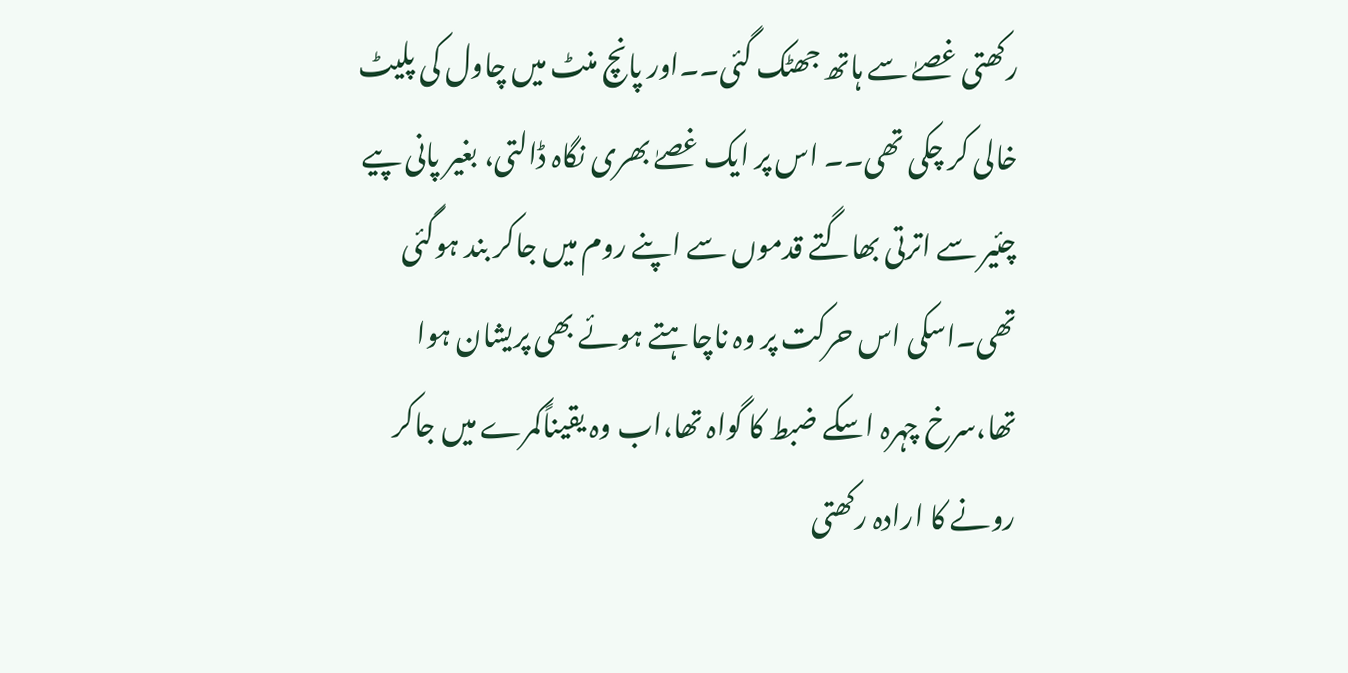رکھتی غصےٰ سے ہاتھ جھٹک گئی۔۔اور پانچ منٹ میں چاول کی پلیٹ خالی کر چکی تھی۔۔ اس پر ایک غصےٰ بھری نگاہ ڈالتی، بغیر پانی پیے چئیر سے اترتی بھاگتے قدموں سے اپنے روم میں جاکر بند ہوگئی تھی۔اسکی اس حرکت پر وہ ناچاہتے ہوئے بھی پریشان ہوا تھا،سرخ چہرہ اسکے ضبط کا گواہ تھا،اب وہ یقیناًکمرے میں جاکر رونے کا ارادہ رکھتی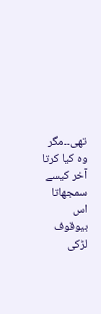تھی۔۔مگر وہ کیا کرتا آخر کیسے سمجھاتا اس بیوقوف لڑکی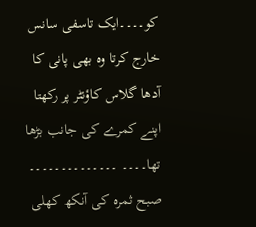کو۔۔۔۔ایک تاسفی سانس خارج کرتا وہ بھی پانی کا آدھا گلاس کاؤنٹر پر رکھتا اپنے کمرے کی جانب بڑھا تھا۔۔۔۔ ۔۔۔۔۔۔۔۔۔۔۔۔۔۔ صبح ثمرہ کی آنکھ کھلی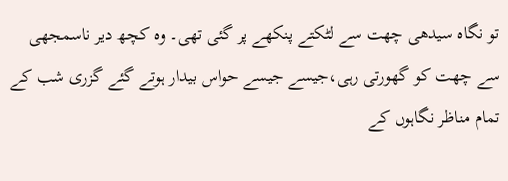تو نگاہ سیدھی چھت سے لٹکتے پنکھے پر گئی تھی۔ وہ کچھ دیر ناسمجھی سے چھت کو گھورتی رہی،جیسے جیسے حواس بیدار ہوتے گئے گزری شب کے تمام مناظر نگاہوں کے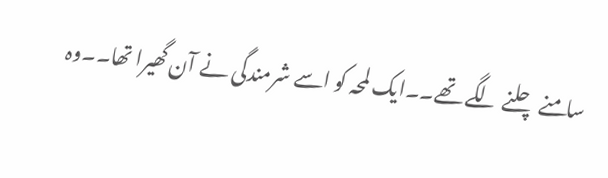سامنے چلنے لگے تھے۔۔ایک لمحہ کو اسے شرمندگی نے آن گھیرا تھا۔۔وہ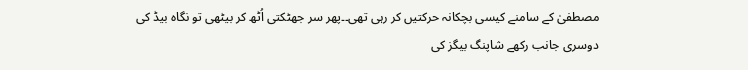مصطفیٰ کے سامنے کیسی بچکانہ حرکتیں کر رہی تھی۔۔پھر سر جھٹکتی اُٹھ کر بیٹھی تو نگاہ بیڈ کی دوسری جانب رکھے شاپنگ بیگز کی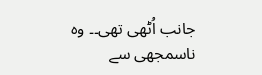جانب اُٹھی تھی۔۔ وہ ناسمجھی سے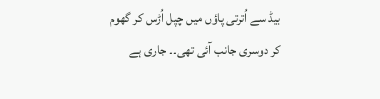بیڈ سے اُترتی پاؤں میں چپل اُڑس کر گھوم کر دوسری جانب آئی تھی۔۔ جاری ہے